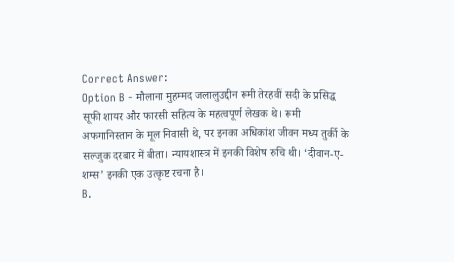Correct Answer:
Option B - मौलाना मुहम्मद जलालुउद्दीन रूमी तेरहवीं सदी के प्रसिद्ध सूफी शायर और फारसी सहित्य के महत्वपूर्ण लेखक थे। रूमी अफगानिस्तान के मूल निवासी थे, पर इनका अधिकांश जीवन मध्य तुर्की के सल्जुक दरबार में बीता। न्यायशास्त्र में इनकी विशेष रुचि थी। ‘दीवान-ए-शम्स’ इनकी एक उत्कृष्ट रचना है।
B.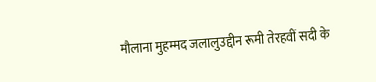मौलाना मुहम्मद जलालुउद्दीन रूमी तेरहवीं सदी के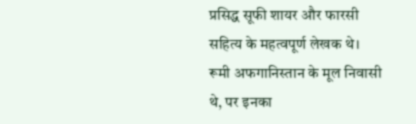प्रसिद्ध सूफी शायर और फारसी सहित्य के महत्वपूर्ण लेखक थे। रूमी अफगानिस्तान के मूल निवासी थे, पर इनका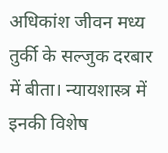अधिकांश जीवन मध्य तुर्की के सल्जुक दरबार में बीता। न्यायशास्त्र में इनकी विशेष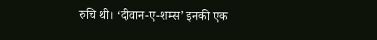रुचि थी। ‘दीवान-ए-शम्स’ इनकी एक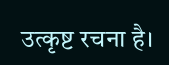उत्कृष्ट रचना है।